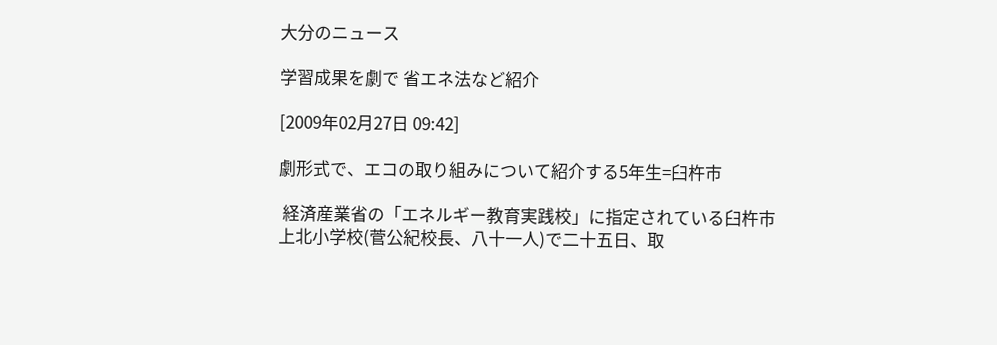大分のニュース

学習成果を劇で 省エネ法など紹介

[2009年02月27日 09:42]

劇形式で、エコの取り組みについて紹介する5年生=臼杵市

 経済産業省の「エネルギー教育実践校」に指定されている臼杵市上北小学校(菅公紀校長、八十一人)で二十五日、取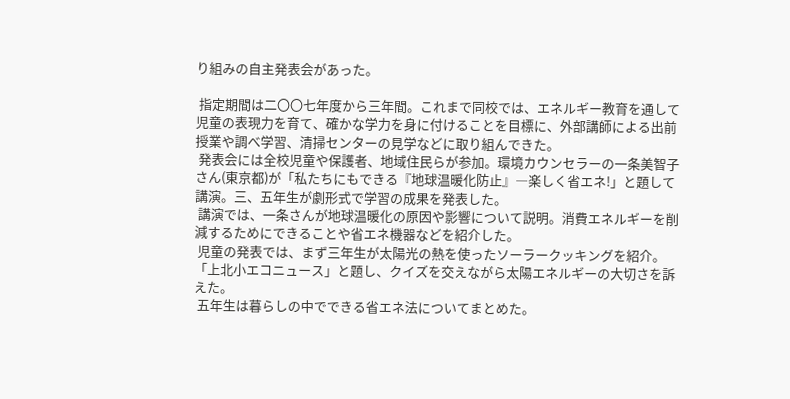り組みの自主発表会があった。

 指定期間は二〇〇七年度から三年間。これまで同校では、エネルギー教育を通して児童の表現力を育て、確かな学力を身に付けることを目標に、外部講師による出前授業や調べ学習、清掃センターの見学などに取り組んできた。
 発表会には全校児童や保護者、地域住民らが参加。環境カウンセラーの一条美智子さん(東京都)が「私たちにもできる『地球温暖化防止』―楽しく省エネ!」と題して講演。三、五年生が劇形式で学習の成果を発表した。
 講演では、一条さんが地球温暖化の原因や影響について説明。消費エネルギーを削減するためにできることや省エネ機器などを紹介した。
 児童の発表では、まず三年生が太陽光の熱を使ったソーラークッキングを紹介。「上北小エコニュース」と題し、クイズを交えながら太陽エネルギーの大切さを訴えた。
 五年生は暮らしの中でできる省エネ法についてまとめた。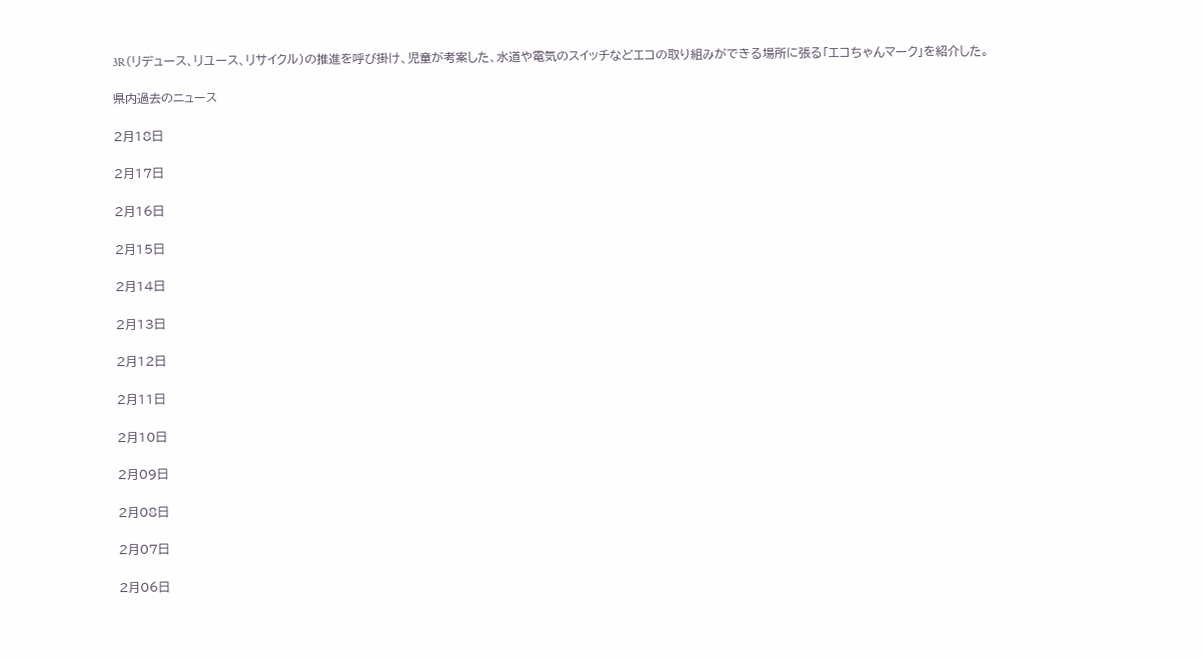3R(リデュース、リユース、リサイクル)の推進を呼び掛け、児童が考案した、水道や電気のスイッチなどエコの取り組みができる場所に張る「エコちゃんマーク」を紹介した。

県内過去のニュース

2月18日

2月17日

2月16日

2月15日

2月14日

2月13日

2月12日

2月11日

2月10日

2月09日

2月08日

2月07日

2月06日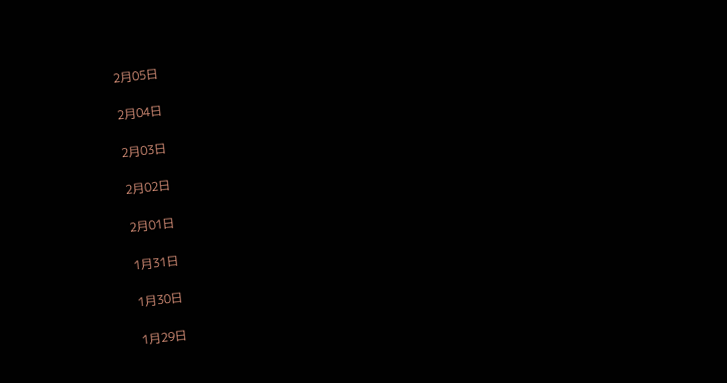2月05日

2月04日

2月03日

2月02日

2月01日

1月31日

1月30日

1月29日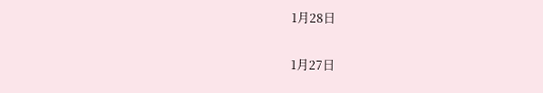1月28日

1月27日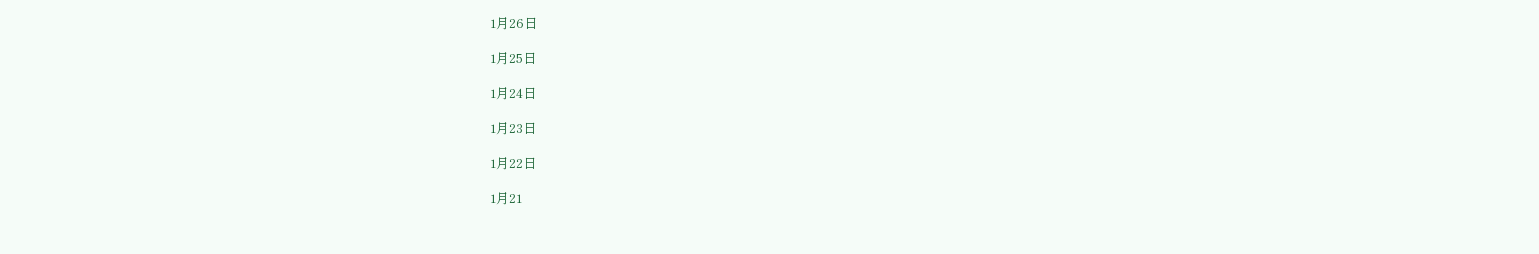1月26日

1月25日

1月24日

1月23日

1月22日

1月21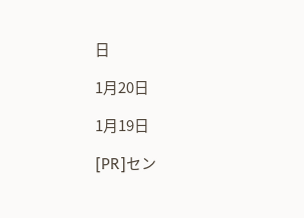日

1月20日

1月19日

[PR]セン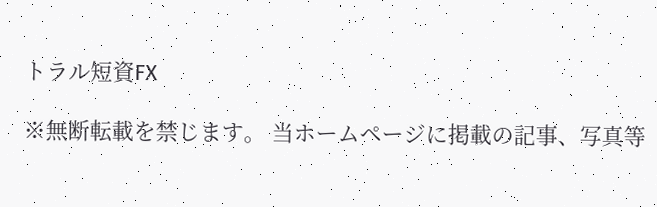トラル短資FX

※無断転載を禁じます。 当ホームページに掲載の記事、写真等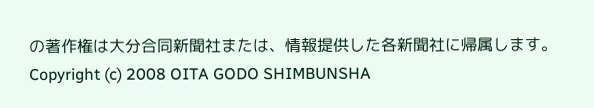の著作権は大分合同新聞社または、情報提供した各新聞社に帰属します。
Copyright (c) 2008 OITA GODO SHIMBUNSHA